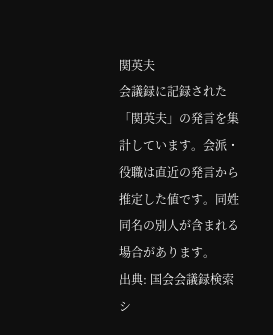関英夫
会議録に記録された「関英夫」の発言を集計しています。会派・役職は直近の発言から推定した値です。同姓同名の別人が含まれる場合があります。
出典: 国会会議録検索シ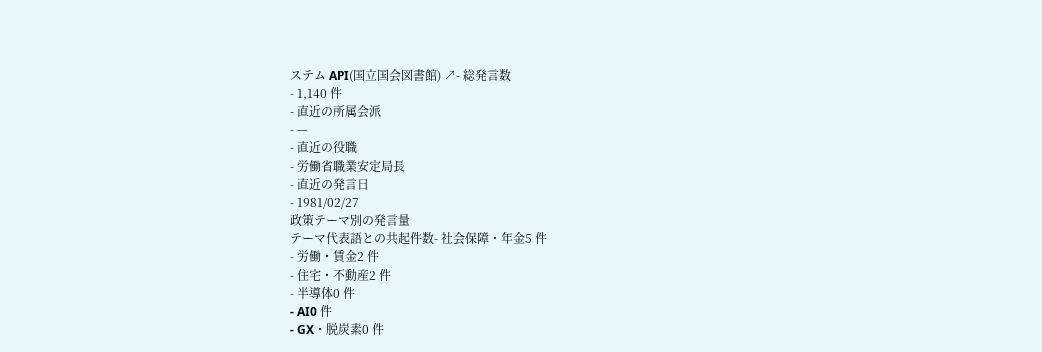ステム API(国立国会図書館) ↗- 総発言数
- 1,140 件
- 直近の所属会派
- —
- 直近の役職
- 労働省職業安定局長
- 直近の発言日
- 1981/02/27
政策テーマ別の発言量
テーマ代表語との共起件数- 社会保障・年金5 件
- 労働・賃金2 件
- 住宅・不動産2 件
- 半導体0 件
- AI0 件
- GX・脱炭素0 件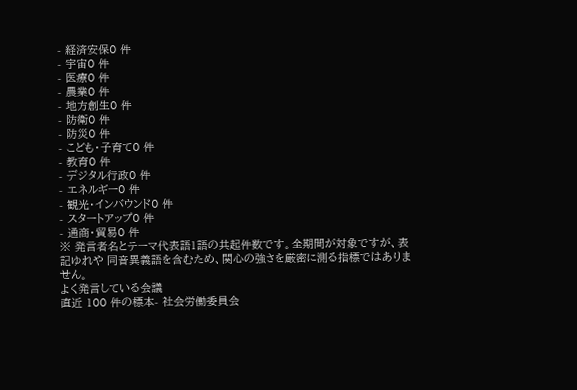- 経済安保0 件
- 宇宙0 件
- 医療0 件
- 農業0 件
- 地方創生0 件
- 防衛0 件
- 防災0 件
- こども・子育て0 件
- 教育0 件
- デジタル行政0 件
- エネルギー0 件
- 観光・インバウンド0 件
- スタートアップ0 件
- 通商・貿易0 件
※ 発言者名とテーマ代表語1語の共起件数です。全期間が対象ですが、表記ゆれや 同音異義語を含むため、関心の強さを厳密に測る指標ではありません。
よく発言している会議
直近 100 件の標本- 社会労働委員会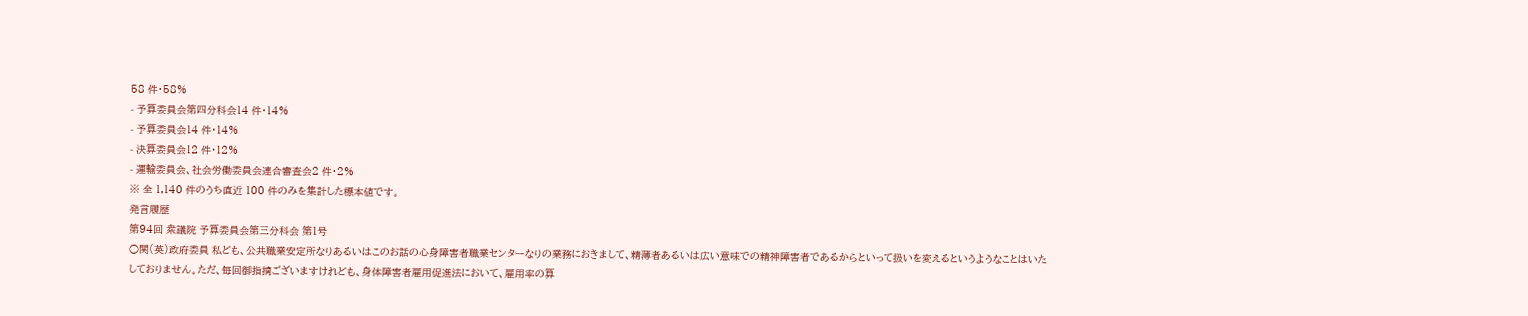58 件・58%
- 予算委員会第四分科会14 件・14%
- 予算委員会14 件・14%
- 決算委員会12 件・12%
- 運輸委員会、社会労働委員会連合審査会2 件・2%
※ 全 1,140 件のうち直近 100 件のみを集計した標本値です。
発言履歴
第94回 衆議院 予算委員会第三分科会 第1号
○関(英)政府委員 私ども、公共職業安定所なりあるいはこのお話の心身障害者職業センターなりの業務におきまして、精薄者あるいは広い意味での精神障害者であるからといって扱いを変えるというようなことはいたしておりません。ただ、毎回御指摘ございますけれども、身体障害者雇用促進法において、雇用率の算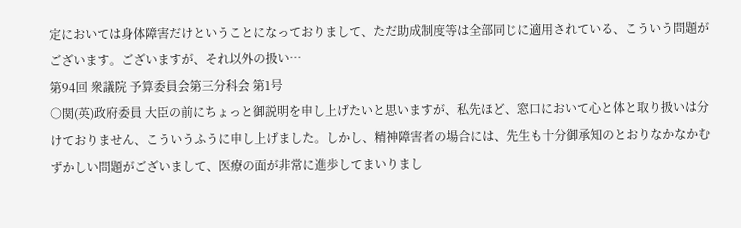定においては身体障害だけということになっておりまして、ただ助成制度等は全部同じに適用されている、こういう問題がございます。ございますが、それ以外の扱い…
第94回 衆議院 予算委員会第三分科会 第1号
○関(英)政府委員 大臣の前にちょっと御説明を申し上げたいと思いますが、私先ほど、窓口において心と体と取り扱いは分けておりません、こういうふうに申し上げました。しかし、精神障害者の場合には、先生も十分御承知のとおりなかなかむずかしい問題がございまして、医療の面が非常に進歩してまいりまし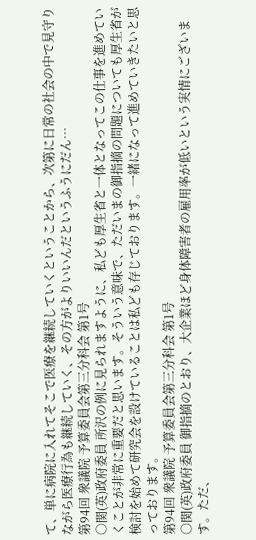て、単に病院に入れてそこで医療を継続していくということから、次第に日常の社会の中で見守りながら医療行為も継続していく、その方がよりいいんだというふうにだん…
第94回 衆議院 予算委員会第三分科会 第1号
○関(英)政府委員 所沢の例に見られますように、私ども厚生省と一体となってこの仕事を進めていくことが非常に重要だと思います。そういう意味で、ただいまの御指摘の問題についても厚生省が検討を始めて研究会を設けていることは私ども存じております。一緒になって進めていきたいと思っております。
第94回 衆議院 予算委員会第三分科会 第1号
○関(英)政府委員 御指摘のとおり、大企業ほど身体障害者の雇用率が低いという実情にございます。ただ、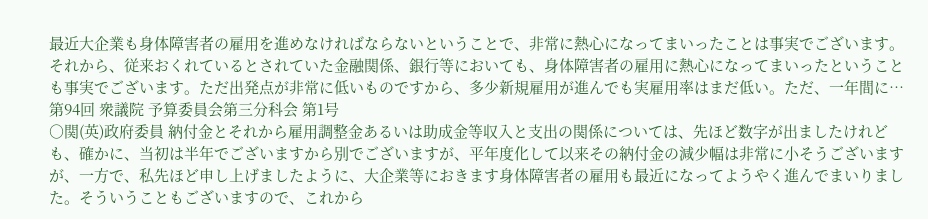最近大企業も身体障害者の雇用を進めなければならないということで、非常に熱心になってまいったことは事実でございます。それから、従来おくれているとされていた金融関係、銀行等においても、身体障害者の雇用に熱心になってまいったということも事実でございます。ただ出発点が非常に低いものですから、多少新規雇用が進んでも実雇用率はまだ低い。ただ、一年間に…
第94回 衆議院 予算委員会第三分科会 第1号
○関(英)政府委員 納付金とそれから雇用調整金あるいは助成金等収入と支出の関係については、先ほど数字が出ましたけれども、確かに、当初は半年でございますから別でございますが、平年度化して以来その納付金の減少幅は非常に小そうございますが、一方で、私先ほど申し上げましたように、大企業等におきます身体障害者の雇用も最近になってようやく進んでまいりました。そういうこともございますので、これから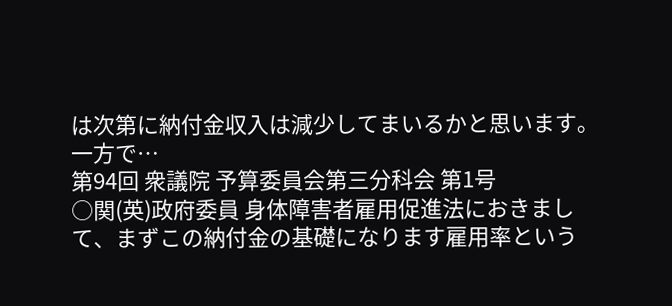は次第に納付金収入は減少してまいるかと思います。一方で…
第94回 衆議院 予算委員会第三分科会 第1号
○関(英)政府委員 身体障害者雇用促進法におきまして、まずこの納付金の基礎になります雇用率という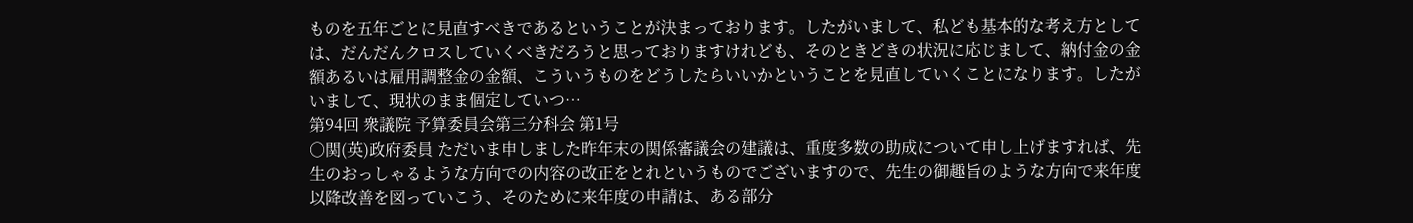ものを五年ごとに見直すべきであるということが決まっております。したがいまして、私ども基本的な考え方としては、だんだんクロスしていくべきだろうと思っておりますけれども、そのときどきの状況に応じまして、納付金の金額あるいは雇用調整金の金額、こういうものをどうしたらいいかということを見直していくことになります。したがいまして、現状のまま個定していつ…
第94回 衆議院 予算委員会第三分科会 第1号
○関(英)政府委員 ただいま申しました昨年末の関係審議会の建議は、重度多数の助成について申し上げますれば、先生のおっしゃるような方向での内容の改正をとれというものでございますので、先生の御趣旨のような方向で来年度以降改善を図っていこう、そのために来年度の申請は、ある部分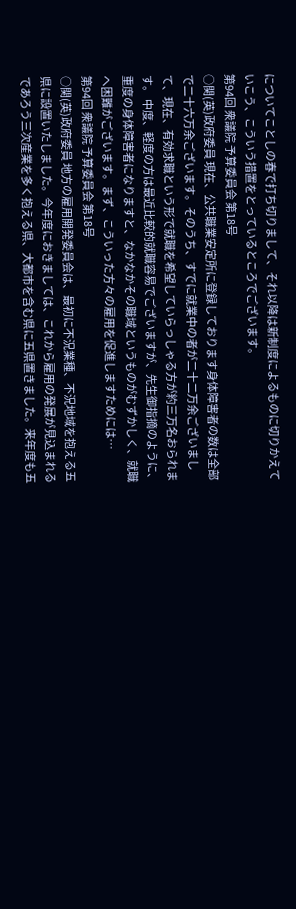についてことしの春で打ち切りまして、それ以降は新制度によるものに切りかえていこう、こういう措置をとっているところでございます。
第94回 衆議院 予算委員会 第18号
○関(英)政府委員 現在、公共職業安定所に登録しております身体障害者の数は全部で二十六万余ございます。そのうち、すでに就業中の者が二十二万余ございまして、現在、有効求職という形で就職を希望していらっしゃる方が約三万名おられます。 中度、軽度の方は最近比較的就職容易でございますが、先生御指摘のように、重度の身体障害者になりますと、なかなかその職域というものがむずかしく、就職へ困難がございます。まず、こういった方々の雇用を促進しますためには…
第94回 衆議院 予算委員会 第18号
○関(英)政府委員 地方の雇用開発委員会は、最初に不況業種、不況地域を抱える五県に設置いたしました。今年度におきましては、これから雇用の発展が見込まれるであろう三次産業を多く抱える県、大都市を含む県に五県置きました。来年度も五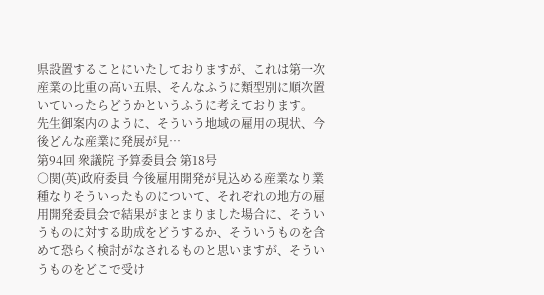県設置することにいたしておりますが、これは第一次産業の比重の高い五県、そんなふうに類型別に順次置いていったらどうかというふうに考えております。 先生御案内のように、そういう地域の雇用の現状、今後どんな産業に発展が見…
第94回 衆議院 予算委員会 第18号
○関(英)政府委員 今後雇用開発が見込める産業なり業種なりそういったものについて、それぞれの地方の雇用開発委員会で結果がまとまりました場合に、そういうものに対する助成をどうするか、そういうものを含めて恐らく検討がなされるものと思いますが、そういうものをどこで受け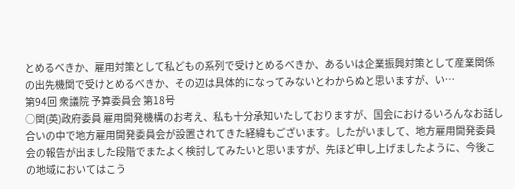とめるべきか、雇用対策として私どもの系列で受けとめるべきか、あるいは企業振興対策として産業関係の出先機関で受けとめるべきか、その辺は具体的になってみないとわからぬと思いますが、い…
第94回 衆議院 予算委員会 第18号
○関(英)政府委員 雇用開発機構のお考え、私も十分承知いたしておりますが、国会におけるいろんなお話し合いの中で地方雇用開発委員会が設置されてきた経緯もございます。したがいまして、地方雇用開発委員会の報告が出ました段階でまたよく検討してみたいと思いますが、先ほど申し上げましたように、今後この地域においてはこう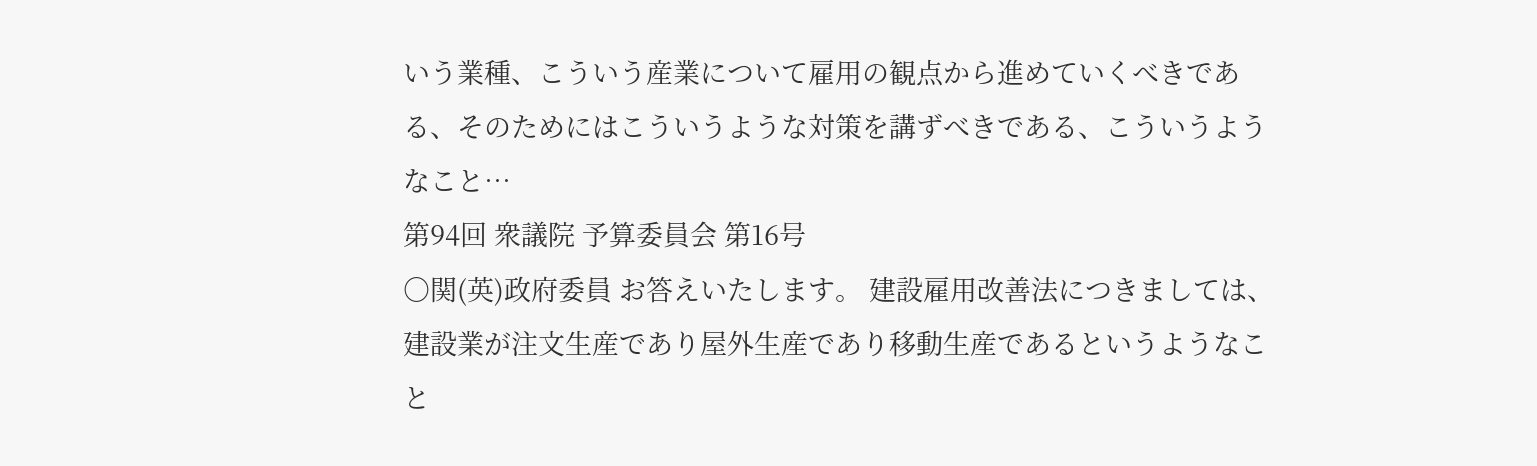いう業種、こういう産業について雇用の観点から進めていくべきである、そのためにはこういうような対策を講ずべきである、こういうようなこと…
第94回 衆議院 予算委員会 第16号
○関(英)政府委員 お答えいたします。 建設雇用改善法につきましては、建設業が注文生産であり屋外生産であり移動生産であるというようなこと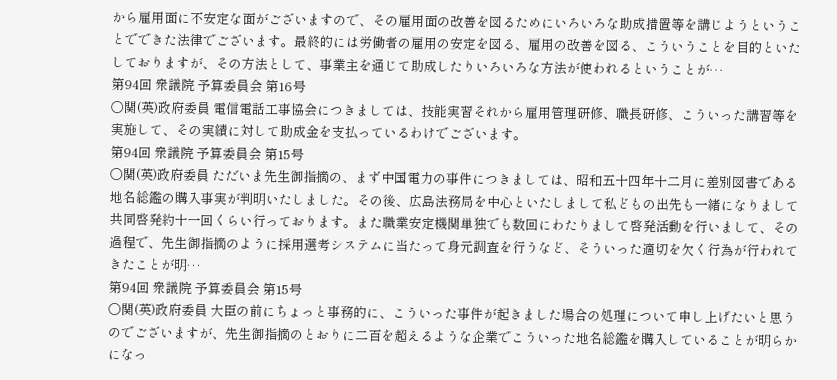から雇用面に不安定な面がございますので、その雇用面の改善を図るためにいろいろな助成措置等を講じようということでできた法律でございます。最終的には労働者の雇用の安定を図る、雇用の改善を図る、こういうことを目的といたしておりますが、その方法として、事業主を通じて助成したりいろいろな方法が使われるということが…
第94回 衆議院 予算委員会 第16号
○関(英)政府委員 電信電話工事協会につきましては、技能実習それから雇用管理研修、職長研修、こういった講習等を実施して、その実績に対して助成金を支払っているわけでございます。
第94回 衆議院 予算委員会 第15号
○関(英)政府委員 ただいま先生御指摘の、まず中国電力の事件につきましては、昭和五十四年十二月に差別図書である地名総鑑の購入事実が判明いたしました。その後、広島法務局を中心といたしまして私どもの出先も一緒になりまして共同啓発約十一回くらい行っております。また職業安定機関単独でも数回にわたりまして啓発活動を行いまして、その過程で、先生御指摘のように採用選考システムに当たって身元調査を行うなど、そういった適切を欠く行為が行われてきたことが明…
第94回 衆議院 予算委員会 第15号
○関(英)政府委員 大臣の前にちょっと事務的に、こういった事件が起きました場合の処理について申し上げたいと思うのでございますが、先生御指摘のとおりに二百を超えるような企業でこういった地名総鑑を購入していることが明らかになっ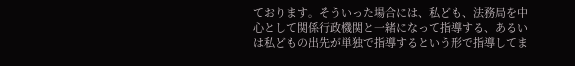ております。そういった場合には、私ども、法務局を中心として関係行政機関と一緒になって指導する、あるいは私どもの出先が単独で指導するという形で指導してま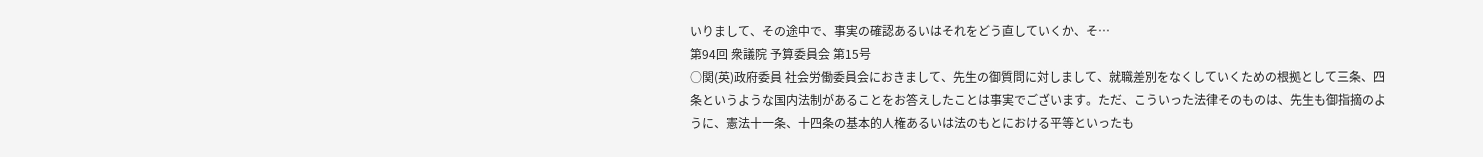いりまして、その途中で、事実の確認あるいはそれをどう直していくか、そ…
第94回 衆議院 予算委員会 第15号
○関(英)政府委員 社会労働委員会におきまして、先生の御質問に対しまして、就職差別をなくしていくための根拠として三条、四条というような国内法制があることをお答えしたことは事実でございます。ただ、こういった法律そのものは、先生も御指摘のように、憲法十一条、十四条の基本的人権あるいは法のもとにおける平等といったも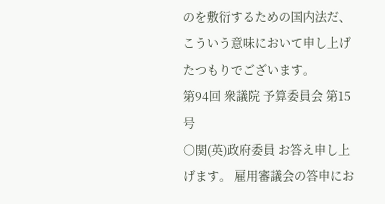のを敷衍するための国内法だ、こういう意味において申し上げたつもりでございます。
第94回 衆議院 予算委員会 第15号
○関(英)政府委員 お答え申し上げます。 雇用審議会の答申にお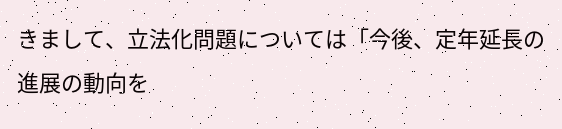きまして、立法化問題については「今後、定年延長の進展の動向を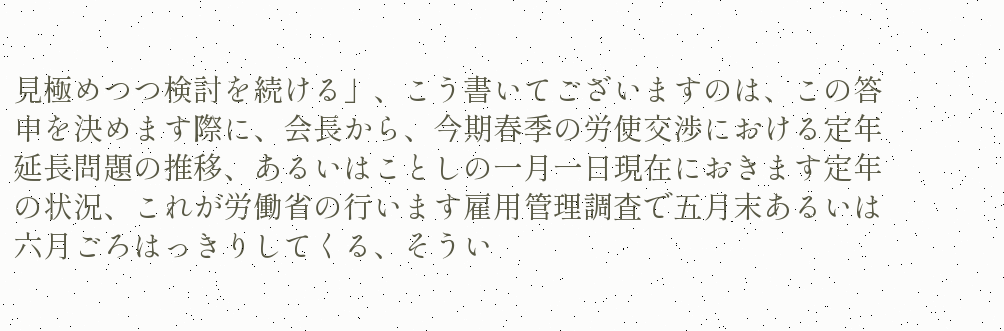見極めつつ検討を続ける」、こう書いてございますのは、この答申を決めます際に、会長から、今期春季の労使交渉における定年延長問題の推移、あるいはことしの一月一日現在におきます定年の状況、これが労働省の行います雇用管理調査で五月末あるいは六月ごろはっきりしてくる、そうい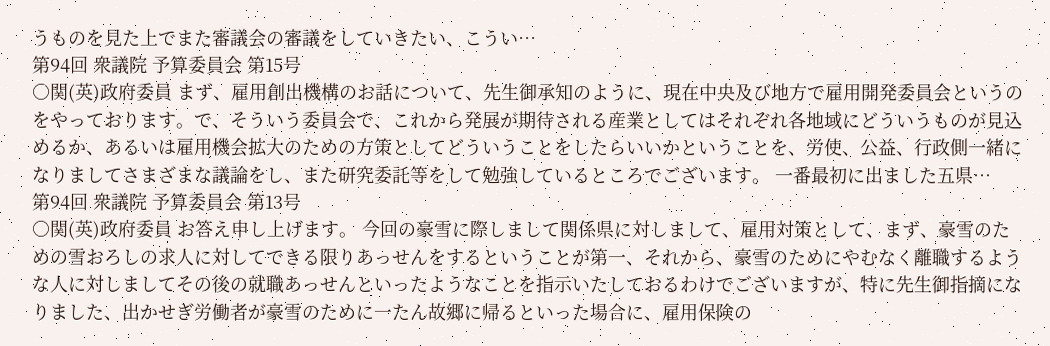うものを見た上でまた審議会の審議をしていきたい、こうい…
第94回 衆議院 予算委員会 第15号
○関(英)政府委員 まず、雇用創出機構のお話について、先生御承知のように、現在中央及び地方で雇用開発委員会というのをやっております。で、そういう委員会で、これから発展が期待される産業としてはそれぞれ各地域にどういうものが見込めるか、あるいは雇用機会拡大のための方策としてどういうことをしたらいいかということを、労使、公益、行政側一緒になりましてさまざまな議論をし、また研究委託等をして勉強しているところでございます。 一番最初に出ました五県…
第94回 衆議院 予算委員会 第13号
○関(英)政府委員 お答え申し上げます。 今回の豪雪に際しまして関係県に対しまして、雇用対策として、まず、豪雪のための雪おろしの求人に対してできる限りあっせんをするということが第一、それから、豪雪のためにやむなく離職するような人に対しましてその後の就職あっせんといったようなことを指示いたしておるわけでございますが、特に先生御指摘になりました、出かせぎ労働者が豪雪のために一たん故郷に帰るといった場合に、雇用保険の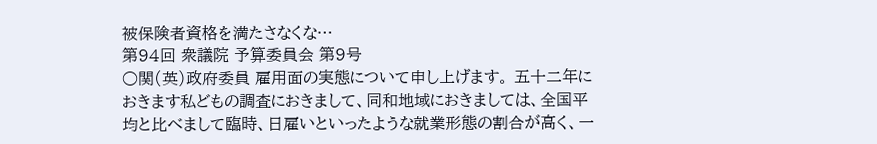被保険者資格を満たさなくな…
第94回 衆議院 予算委員会 第9号
○関(英)政府委員 雇用面の実態について申し上げます。 五十二年におきます私どもの調査におきまして、同和地域におきましては、全国平均と比べまして臨時、日雇いといったような就業形態の割合が高く、一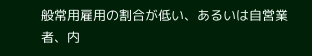般常用雇用の割合が低い、あるいは自営業者、内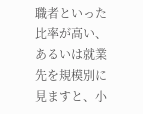職者といった比率が高い、あるいは就業先を規模別に見ますと、小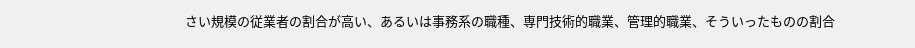さい規模の従業者の割合が高い、あるいは事務系の職種、専門技術的職業、管理的職業、そういったものの割合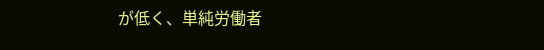が低く、単純労働者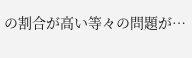の割合が高い等々の問題が…